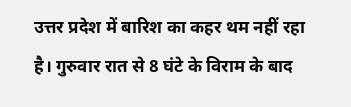उत्तर प्रदेश में बारिश का कहर थम नहीं रहा है। गुरुवार रात से 8 घंटे के विराम के बाद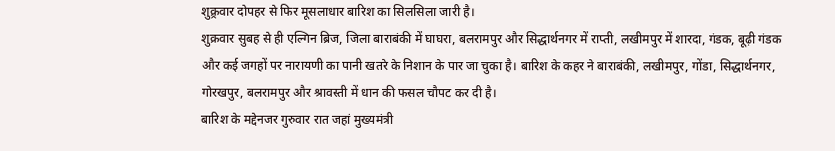शुक्र्रवार दोपहर से फिर मूसलाधार बारिश का सिलसिला जारी है।
शुक्रवार सुबह से ही एल्गिन ब्रिज, जिला बाराबंकी में घाघरा, बलरामपुर और सिद्धार्थनगर में राप्ती, लखीमपुर में शारदा, गंडक, बूढ़ी गंडक और कई जगहों पर नारायणी का पानी खतरे के निशान के पार जा चुका है। बारिश के कहर ने बाराबंकी, लखीमपुर, गोंडा, सिद्धार्थनगर, गोरखपुर, बलरामपुर और श्रावस्ती में धान की फसल चौपट कर दी है।
बारिश के मद्देनजर गुरुवार रात जहां मुख्यमंत्री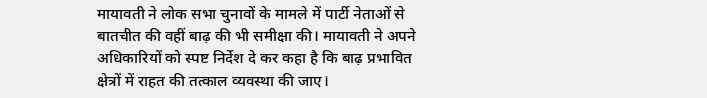मायावती ने लोक सभा चुनावों के मामले में पार्टी नेताओं से बातचीत की वहीं बाढ़ की भी समीक्षा की। मायावती ने अपने अधिकारियों को स्पष्ट निर्देश दे कर कहा है कि बाढ़ प्रभावित क्षेत्रों में राहत की तत्काल व्यवस्था की जाए।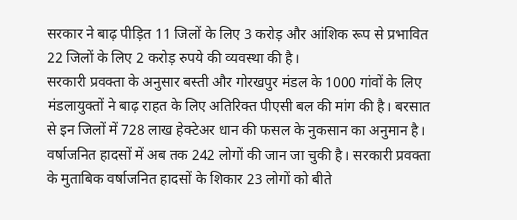सरकार ने बाढ़ पीड़ित 11 जिलों के लिए 3 करोड़ और आंशिक रूप से प्रभावित 22 जिलों के लिए 2 करोड़ रुपये की व्यवस्था की है।
सरकारी प्रवक्ता के अनुसार बस्ती और गोरखपुर मंडल के 1000 गांवों के लिए मंडलायुक्तों ने बाढ़ राहत के लिए अतिरिक्त पीएसी बल की मांग की है। बरसात से इन जिलों में 728 लाख हेक्टेअर धान की फसल के नुकसान का अनुमान है। वर्षाजनित हादसों में अब तक 242 लोगों की जान जा चुकी है। सरकारी प्रवक्ता के मुताबिक वर्षाजनित हादसों के शिकार 23 लोगों को बीते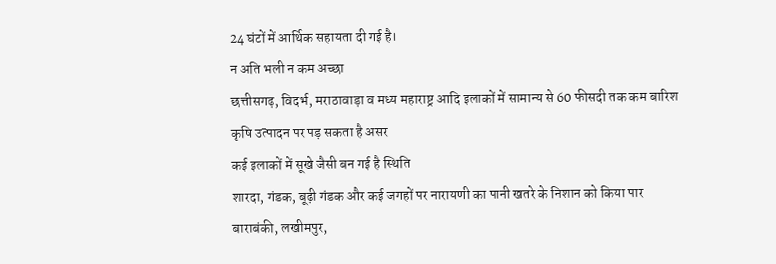24 घंटों में आर्थिक सहायता दी गई है।
न अति भली न कम अच्छा
छत्तीसगढ़, विदर्भ, मराठावाड़ा व मध्य महाराष्ट्र आदि इलाकों में सामान्य से 60 फीसदी तक कम बारिश
कृषि उत्पादन पर पड़ सकता है असर
कई इलाकों में सूखे जैसी बन गई है स्थिति
शारदा, गंडक, बूढ़ी गंडक और कई जगहों पर नारायणी का पानी खतरे के निशान को किया पार
बाराबंकी, लखीमपुर,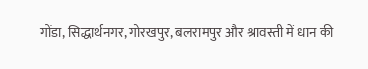गोंडा, सिद्धार्थनगर, गोरखपुर, बलरामपुर और श्रावस्ती में धान की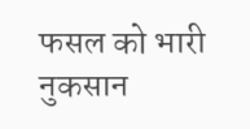फसल को भारी नुकसान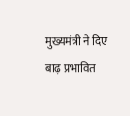मुख्यमंत्री ने दिए बाढ़ प्रभावित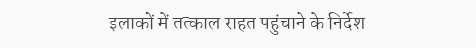इलाकों में तत्काल राहत पहुंचाने के निर्देश